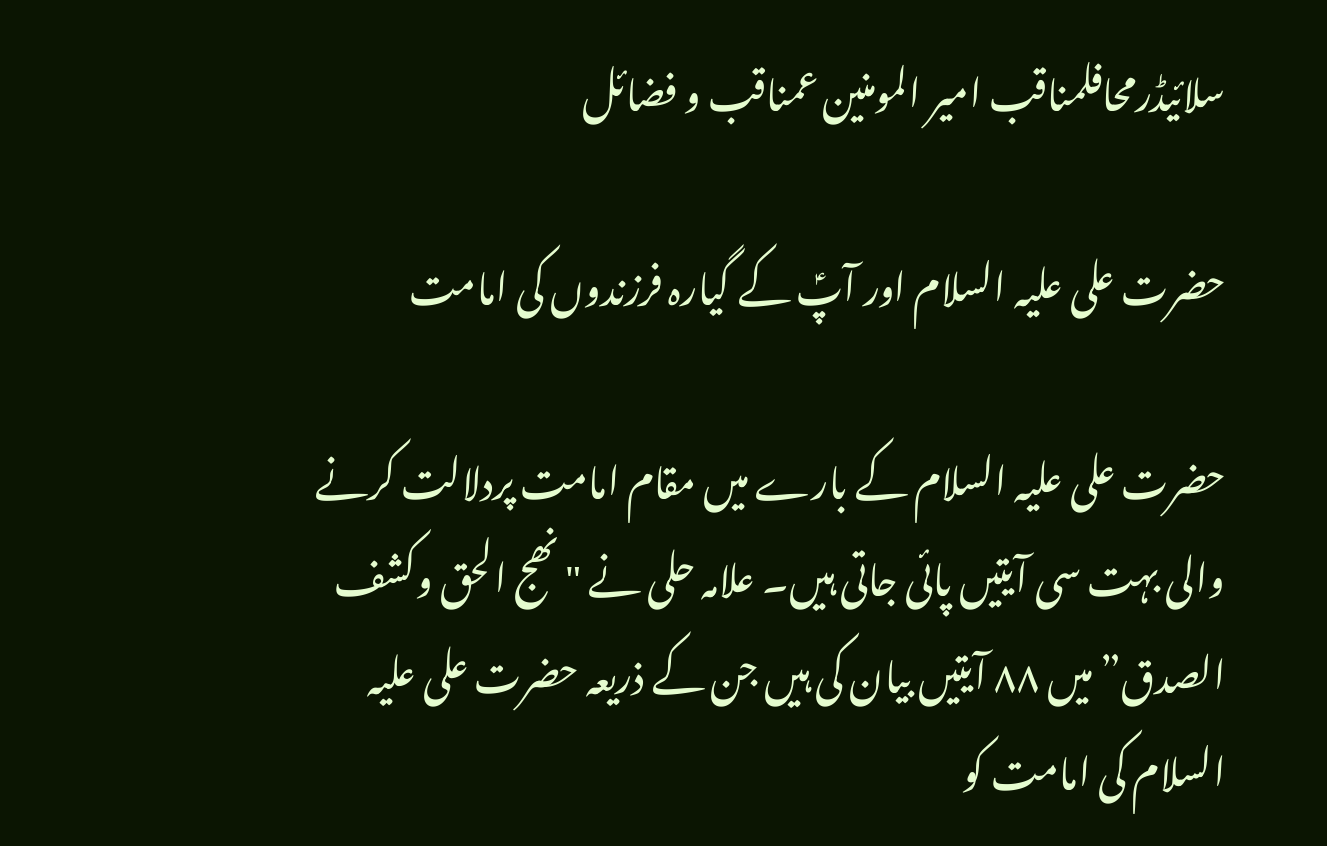سلائیڈرمحافلمناقب امیر المومنین عمناقب و فضائل

حضرت علی علیہ السلام اور آپؑ کے گیارہ فرزندوں کی امامت

حضرت علی علیہ السلام کے بارے میں مقام امامت پردلالت کرنے والی بہت سی آیتیں پائی جاتی ہیں۔ علامہ حلی نے "نھج الحق وکشف الصدق”میں ۸۸ آیتیں بیان کی ہیں جن کے ذریعہ حضرت علی علیہ السلام کی امامت کو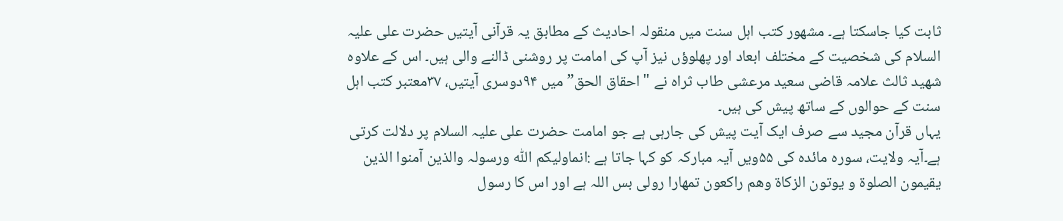ثابت کیا جاسکتا ہے۔ مشھور کتب اہل سنت میں منقولہ احادیث کے مطابق یہ قرآنی آیتیں حضرت علی علیہ السلام کی شخصیت کے مختلف ابعاد اور پھلوؤں نیز آپ کی امامت پر روشنی ڈالنے والی ہیں۔ اس کے علاوہ شھید ثالث علامہ قاضی سعید مرعشی طاب ثراہ نے "احقاق الحق” میں ۹۴دوسری آیتیں، ۳۷معتبر کتب اہل سنت کے حوالوں کے ساتھ پیش کی ہیں۔
یہاں قرآن مجید سے صرف ایک آیت پیش کی جارہی ہے جو امامت حضرت علی علیہ السلام پر دلالت کرتی ہے۔آیہ ولایت، سورہ مائدہ کی ۵۵ویں آیہ مبارکہ کو کہا جاتا ہے :انماولیکم اللّٰه ورسولہ والذین آمنوا الذین یقیمون الصلوة و یوتون الزکاة وھم راکعون تمھارا رولی بس اللہ ہے اور اس کا رسول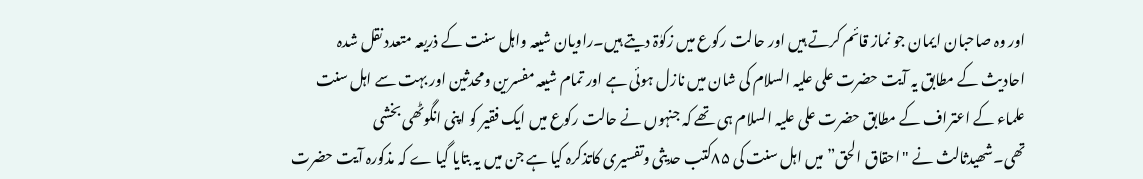اور وہ صاحبان ایمان جو نماز قائم کرتے ہیں اور حالت رکوع میں زکوٰۃ دیتے ہیں۔راویان شیعہ واہل سنت کے ذریعہ متعدد نقل شدہ احادیث کے مطابق یہ آیت حضرت علی علیہ السلام کی شان میں نازل ہوئی ہے اور تمام شیعہ مفسرین ومحدثین اور بہت سے اہل سنت علماء کے اعتراف کے مطابق حضرت علی علیہ السلام ہی تھے کہ جنہوں نے حالت رکوع میں ایک فقیر کو اپنی انگوٹھی بخشی تھی۔شھیدثالث نے "احقاق الحق” میں اہل سنت کی ۸۵کتب حدیثی وتفسیری کاتذکرہ کیا ہے جن میں یہ بتایا گیا ے کہ مذکورہ آیت حضرت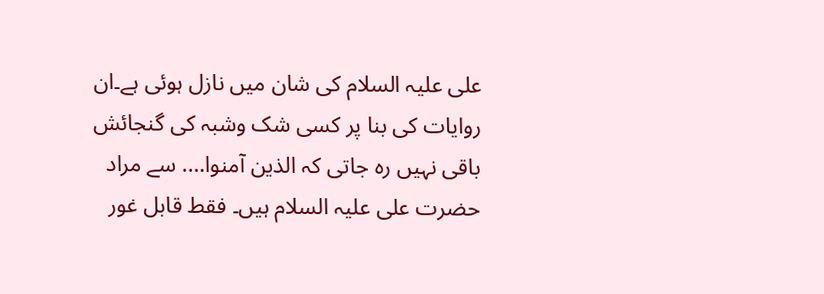علی علیہ السلام کی شان میں نازل ہوئی ہے۔ان روایات کی بنا پر کسی شک وشبہ کی گنجائش باقی نہیں رہ جاتی کہ الذین آمنوا…. سے مراد حضرت علی علیہ السلام ہیں۔ فقط قابل غور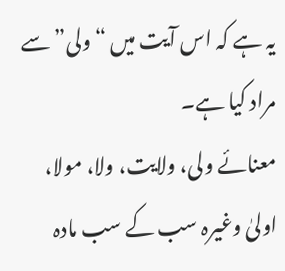یہ ہے کہ اس آیت میں “ولی” سے مراد کیا ہے۔
معنائے ولی، ولایت، ولا، مولا، اولیٰ وغیرہ سب کے سب مادہ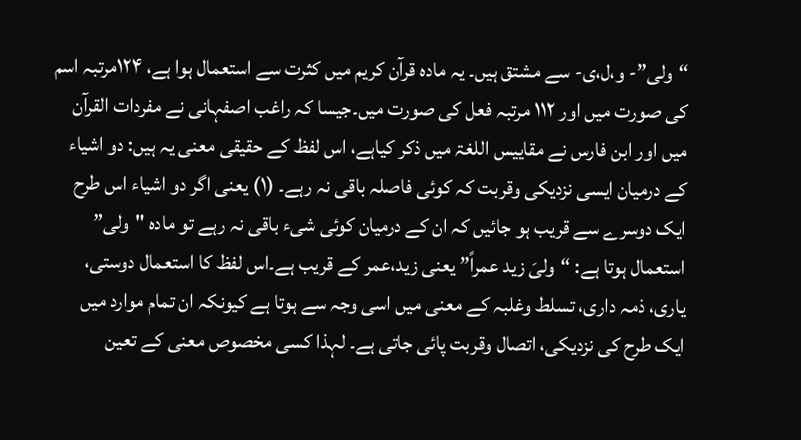“ولی”- و،ل،ی- سے مشتق ہیں۔ یہ مادہ قرآن کریم میں کثرت سے استعمال ہوا ہے، ۱۲۴مرتبہ اسم کی صورت میں اور ۱۱۲ مرتبہ فعل کی صورت میں۔جیسا کہ راغب اصفہانی نے مفردات القرآن میں اور ابن فارس نے مقاییس اللغۃ میں ذکر کیاہے، اس لفظ کے حقیقی معنی یہ ہیں: دو اشیاء کے درمیان ایسی نزدیکی وقربت کہ کوئی فاصلہ باقی نہ رہے۔ (۱) یعنی اگر دو اشیاء اس طرح ایک دوسرے سے قریب ہو جائیں کہ ان کے درمیان کوئی شیء باقی نہ رہے تو مادہ "ولی” استعمال ہوتا ہے: “ولیَ زید عمراً” یعنی زید،عمر کے قریب ہے۔اس لفظ کا استعمال دوستی، یاری، ذمہ داری، تسلط وغلبہ کے معنی میں اسی وجہ سے ہوتا ہے کیونکہ ان تمام موارد میں ایک طرح کی نزدیکی، اتصال وقربت پائی جاتی ہے۔ لہذا کسی مخصوص معنی کے تعین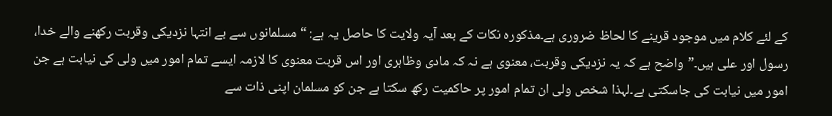کے لئے کلام میں موجود قرینے کا لحاظ ضروری ہے۔مذکورہ نکات کے بعد آیہ ولایت کا حاصل یہ ہے: “مسلمانوں سے بے انتہا نزدیکی وقربت رکھنے والے خدا، رسول اور علی ہیں۔”واضح ہے کہ یہ نزدیکی وقربت، معنوی ہے نہ کہ مادی وظاہری اور اس قربت معنوی کا لازمہ ایسے تمام امور میں ولی کی نیابت ہے جن امور میں نیابت کی جاسکتی ہے۔لہذا شخص ولی ان تمام امور پر حاکمیت رکھ سکتا ہے جن کو مسلمان اپنی ذات سے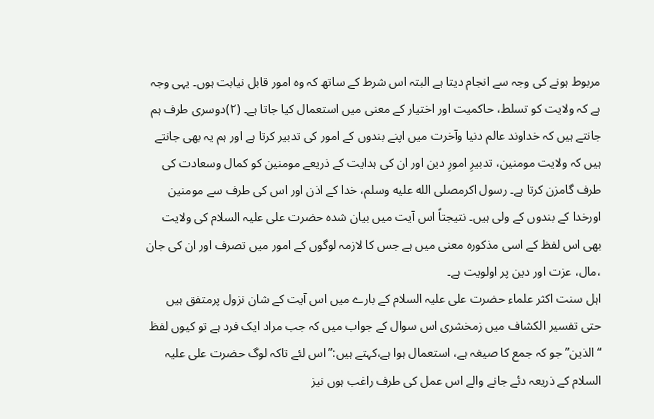مربوط ہونے کی وجہ سے انجام دیتا ہے البتہ اس شرط کے ساتھ کہ وہ امور قابل نیابت ہوں۔ یہی وجہ ہے کہ ولایت کو تسلط، حاکمیت اور اختیار کے معنی میں استعمال کیا جاتا ہے۔ (۲)دوسری طرف ہم جانتے ہیں کہ خداوند عالم دنیا وآخرت میں اپنے بندوں کے امور کی تدبیر کرتا ہے اور ہم یہ بھی جانتے ہیں کہ ولایت مومنین، تدبیرِ امورِ دین اور ان کی ہدایت کے ذریعے مومنین کو کمال وسعادت کی طرف گامزن کرتا ہے۔ رسول اکرمصلى الله عليه وسلم، خدا کے اذن اور اس کی طرف سے مومنین اورخدا کے بندوں کے ولی ہیں۔ نتیجتاً اس آیت میں بیان شدہ حضرت علی علیہ السلام کی ولایت بھی اس لفظ کے اسی مذکورہ معنی میں ہے جس کا لازمہ لوگوں کے امور میں تصرف اور ان کی جان ،مال، عزت اور دین پر اولویت ہے۔
اہل سنت اکثر علماء حضرت علی علیہ السلام کے بارے میں اس آیت کے شان نزول پرمتفق ہیں حتی تفسیر الکشاف میں زمخشری اس سوال کے جواب میں کہ جب مراد ایک فرد ہے تو کیوں لفظ “الذین” جو کہ جمع کا صیغہ ہے، استعمال ہوا ہے،کہتے ہیں:”اس لئے تاکہ لوگ حضرت علی علیہ السلام کے ذریعہ دئے جانے والے اس عمل کی طرف راغب ہوں نیز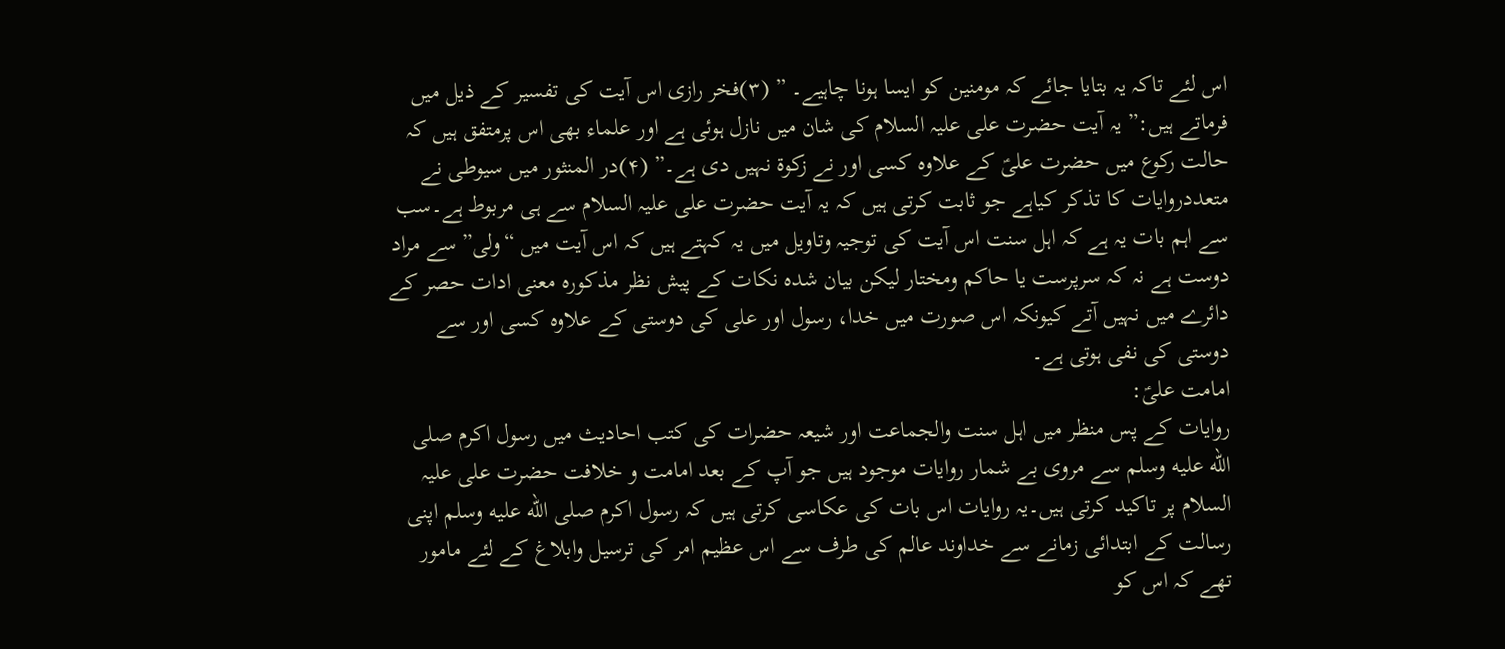اس لئے تاکہ یہ بتایا جائے کہ مومنین کو ایسا ہونا چاہیے۔ ” (۳)فخر رازی اس آیت کی تفسیر کے ذیل میں فرماتے ہیں:” یہ آیت حضرت علی علیہ السلام کی شان میں نازل ہوئی ہے اور علماء بھی اس پرمتفق ہیں کہ حالت رکوع میں حضرت علیؑ کے علاوہ کسی اور نے زکوۃ نہیں دی ہے۔” (۴)در المنثور میں سیوطی نے متعددروایات کا تذکر کیاہے جو ثابت کرتی ہیں کہ یہ آیت حضرت علی علیہ السلام سے ہی مربوط ہے۔سب سے اہم بات یہ ہے کہ اہل سنت اس آیت کی توجیہ وتاویل میں یہ کہتے ہیں کہ اس آیت میں “ولی” سے مراد دوست ہے نہ کہ سرپرست یا حاکم ومختار لیکن بیان شدہ نکات کے پیش نظر مذکورہ معنی ادات حصر کے دائرے میں نہیں آتے کیونکہ اس صورت میں خدا، رسول اور علی کی دوستی کے علاوہ کسی اور سے دوستی کی نفی ہوتی ہے۔
امامت علیؑ:
روایات کے پس منظر میں اہل سنت والجماعت اور شیعہ حضرات کی کتب احادیث میں رسول اکرم صلى الله عليه وسلم سے مروی بے شمار روایات موجود ہیں جو آپ کے بعد امامت و خلافت حضرت علی علیہ السلام پر تاکید کرتی ہیں۔یہ روایات اس بات کی عکاسی کرتی ہیں کہ رسول اکرم صلى الله عليه وسلم اپنی رسالت کے ابتدائی زمانے سے خداوند عالم کی طرف سے اس عظیم امر کی ترسیل وابلاغ کے لئے مامور تھے کہ اس کو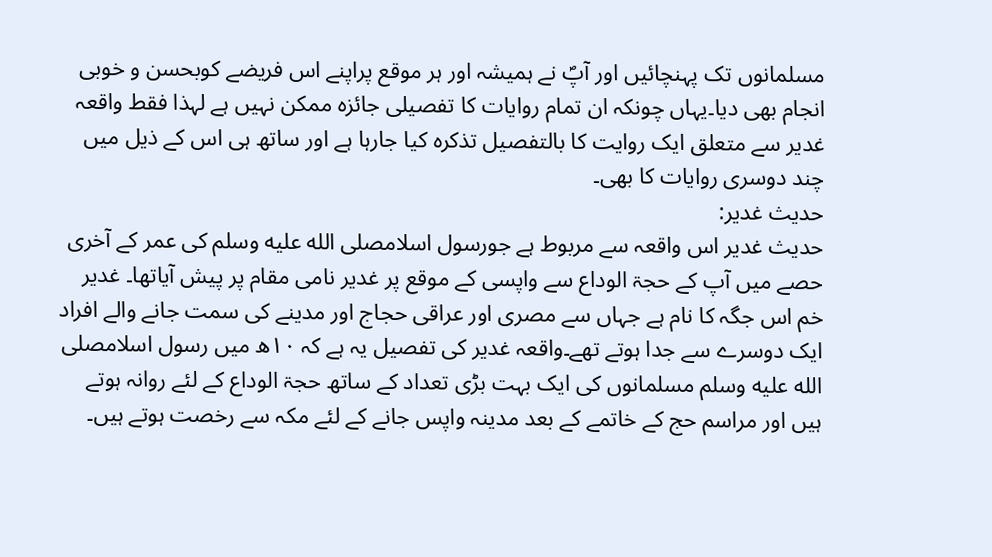مسلمانوں تک پہنچائیں اور آپؐ نے ہمیشہ اور ہر موقع پراپنے اس فریضے کوبحسن و خوبی انجام بھی دیا۔یہاں چونکہ ان تمام روایات کا تفصیلی جائزہ ممکن نہیں ہے لہذا فقط واقعہ غدیر سے متعلق ایک روایت کا بالتفصیل تذکرہ کیا جارہا ہے اور ساتھ ہی اس کے ذیل میں چند دوسری روایات کا بھی۔
حدیث غدیر:
حدیث غدیر اس واقعہ سے مربوط ہے جورسول اسلامصلى الله عليه وسلم کی عمر کے آخری حصے میں آپ کے حجۃ الوداع سے واپسی کے موقع پر غدیر نامی مقام پر پیش آیاتھا۔ غدیر خم اس جگہ کا نام ہے جہاں سے مصری اور عراقی حجاج اور مدینے کی سمت جانے والے افراد ایک دوسرے سے جدا ہوتے تھے۔واقعہ غدیر کی تفصیل یہ ہے کہ ۱۰ھ میں رسول اسلامصلى الله عليه وسلم مسلمانوں کی ایک بہت بڑی تعداد کے ساتھ حجۃ الوداع کے لئے روانہ ہوتے ہیں اور مراسم حج کے خاتمے کے بعد مدینہ واپس جانے کے لئے مکہ سے رخصت ہوتے ہیں۔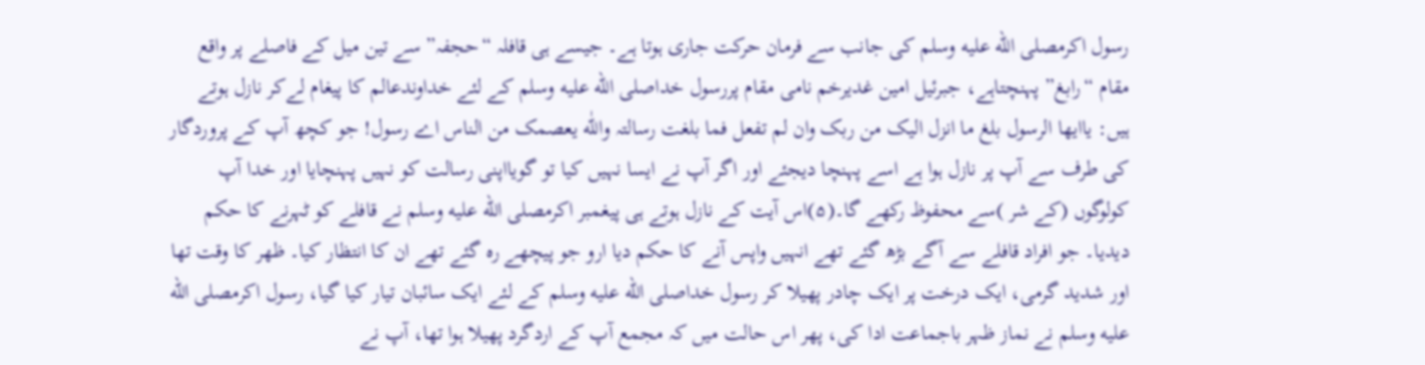رسول اکرمصلى الله عليه وسلم کی جانب سے فرمان حرکت جاری ہوتا ہے۔ جیسے ہی قافلہ “حجفہ” سے تین میل کے فاصلے پر واقع مقام “رابغ” پہنچتاہے، جبرئیل امین غدیرخم نامی مقام پررسول خداصلى الله عليه وسلم کے لئے خداوندعالم کا پیغام لےکر نازل ہوتے ہیں: یاایھا الرسول بلغ ما انزل الیک من ربک وان لم تفعل فما بلغت رسالتہ واللّٰه یعصمک من الناس اے رسول! جو کچھ آپ کے پروردگار کی طرف سے آپ پر نازل ہوا ہے اسے پہنچا دیجئے اور اگر آپ نے ایسا نہیں کیا تو گویااپنی رسالت کو نہیں پہنچایا اور خدا آپ کولوگوں (کے شر )سے محفوظ رکھے گا۔(۵)اس آیت کے نازل ہوتے ہی پیغمبر اکرمصلى الله عليه وسلم نے قافلے کو ٹہرنے کا حکم دیدیا۔ جو افراد قافلے سے آگے بڑھ گئے تھے انہیں واپس آنے کا حکم دیا ارو جو پیچھے رہ گئے تھے ان کا انتظار کیا۔ ظھر کا وقت تھا اور شدید گرمی، ایک درخت پر ایک چادر پھیلا کر رسول خداصلى الله عليه وسلم کے لئے ایک سائبان تیار کیا گیا، رسول اکرمصلى الله عليه وسلم نے نماز ظہر باجماعت ادا کی، پھر اس حالت میں کہ مجمع آپ کے اردگرد پھیلا ہوا تھا، آپ نے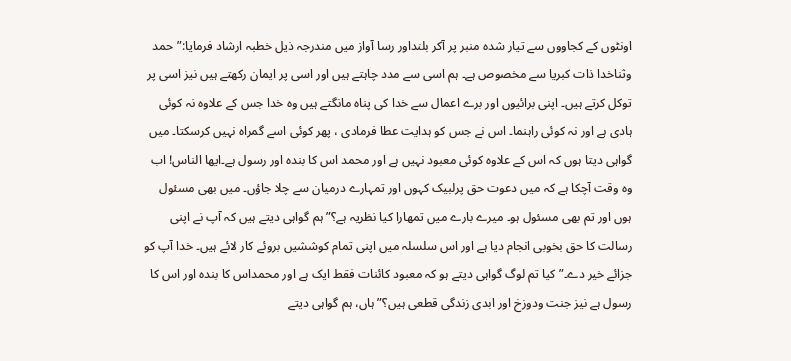اونٹوں کے کجاووں سے تیار شدہ منبر پر آکر بلنداور رسا آواز میں مندرجہ ذیل خطبہ ارشاد فرمایا:”حمد وثناخدا ذات کبریا سے مخصوص ہے۔ ہم اسی سے مدد چاہتے ہیں اور اسی پر ایمان رکھتے ہیں نیز اسی پر توکل کرتے ہیں۔ اپنی برائیوں اور برے اعمال سے خدا کی پناہ مانگتے ہیں وہ خدا جس کے علاوہ نہ کوئی ہادی ہے اور نہ کوئی راہنما۔ اس نے جس کو ہدایت عطا فرمادی ، پھر کوئی اسے گمراہ نہیں کرسکتا۔ میں گواہی دیتا ہوں کہ اس کے علاوہ کوئی معبود نہیں ہے اور محمد اس کا بندہ اور رسول ہے۔ایھا الناس! اب وہ وقت آچکا ہے کہ میں دعوت حق پرلبیک کہوں اور تمہارے درمیان سے چلا جاؤں۔ میں بھی مسئول ہوں اور تم بھی مسئول ہو۔ میرے بارے میں تمھارا کیا نظریہ ہے؟”ہم گواہی دیتے ہیں کہ آپ نے اپنی رسالت کا حق بخوبی انجام دیا ہے اور اس سلسلہ میں اپنی تمام کوششیں بروئے کار لائے ہیں۔ خدا آپ کو جزائے خیر دے۔”کیا تم لوگ گواہی دیتے ہو کہ معبود کائنات فقط ایک ہے اور محمداس کا بندہ اور اس کا رسول ہے نیز جنت ودوزخ اور ابدی زندگی قطعی ہیں؟”ہاں، ہم گواہی دیتے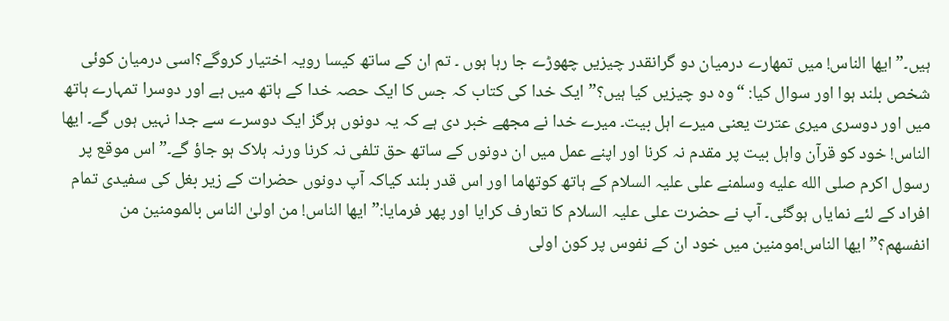ہیں۔”ایھا الناس! میں تمھارے درمیان دو گرانقدر چیزیں چھوڑے جا رہا ہوں ۔ تم ان کے ساتھ کیسا رویہ اختیار کروگے؟اسی درمیان کوئی شخص بلند ہوا اور سوال کیا: “وہ دو چیزیں کیا ہیں؟”ایک خدا کی کتاب کہ جس کا ایک حصہ خدا کے ہاتھ میں ہے اور دوسرا تمہارے ہاتھ میں اور دوسری میری عترت یعنی میرے اہل بیت۔ میرے خدا نے مجھے خبر دی ہے کہ یہ دونوں ہرگز ایک دوسرے سے جدا نہیں ہوں گے۔ ایھا الناس! خود کو قرآن واہل بیت پر مقدم نہ کرنا اور اپنے عمل میں ان دونوں کے ساتھ حق تلفی نہ کرنا ورنہ ہلاک ہو جاؤ گے۔”اس موقع پر رسول اکرم صلى الله عليه وسلمنے علی علیہ السلام کے ہاتھ کوتھاما اور اس قدر بلند کیاکہ آپ دونوں حضرات کے زیر بغل کی سفیدی تمام افراد کے لئے نمایاں ہوگئی۔ آپ نے حضرت علی علیہ السلام کا تعارف کرایا اور پھر فرمایا:”ایھا الناس! من اولیٰ الناس بالمومنین من انفسھم؟”ایھا الناس!مومنین میں خود ان کے نفوس پر کون اولی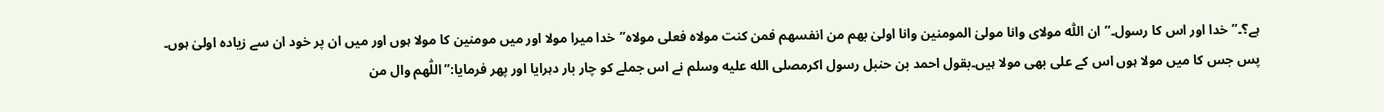ہے؟۔”خدا اور اس کا رسول۔”ان اللّٰه مولای وانا مولیٰ المومنین وانا اولیٰ بھم من انفسھم فمن کنت مولاہ فعلی مولاہ”خدا میرا مولا اور میں مومنین کا مولا ہوں اور میں ان پر خود ان سے زیادہ اولیٰ ہوں۔ پس جس کا میں مولا ہوں اس کے علی بھی مولا ہیں۔بقول احمد بن حنبل رسول اکرمصلى الله عليه وسلم نے اس جملے کو چار بار دہرایا اور پھر فرمایا:”اللّٰھم وال من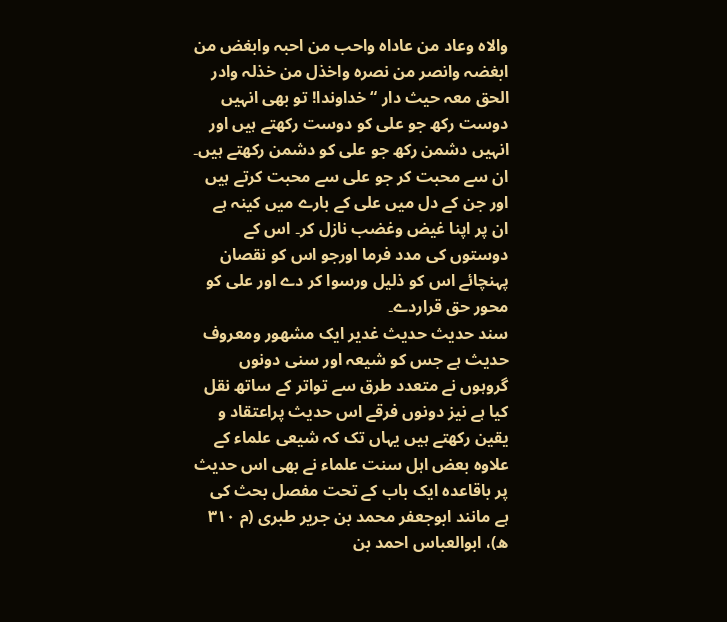والاہ وعاد من عاداہ واحب من احبہ وابغض من ابغضہ وانصر من نصرہ واخذل من خذلہ وادر الحق معہ حیث دار “خداوندا! تو بھی انہیں دوست رکھ جو علی کو دوست رکھتے ہیں اور انہیں دشمن رکھ جو علی کو دشمن رکھتے ہیں۔ ان سے محبت کر جو علی سے محبت کرتے ہیں اور جن کے دل میں علی کے بارے میں کینہ ہے ان پر اپنا غیض وغضب نازل کر۔ اس کے دوستوں کی مدد فرما اورجو اس کو نقصان پہنچائے اس کو ذلیل ورسوا کر دے اور علی کو محور حق قراردے۔
سند حدیث حدیث غدیر ایک مشھور ومعروف حدیث ہے جس کو شیعہ اور سنی دونوں گروہوں نے متعدد طرق سے تواتر کے ساتھ نقل کیا ہے نیز دونوں فرقے اس حدیث پراعتقاد و یقین رکھتے ہیں یہاں تک کہ شیعی علماء کے علاوہ بعض اہل سنت علماء نے بھی اس حدیث پر باقاعدہ ایک باب کے تحت مفصل بحث کی ہے مانند ابوجعفر محمد بن جریر طبری (م ۳۱۰ ھ)، ابوالعباس احمد بن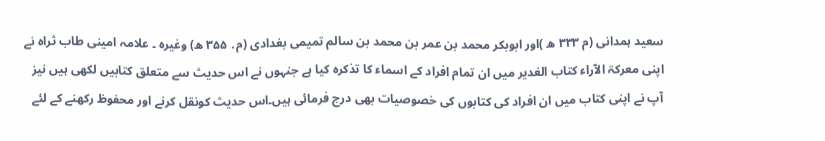سعید ہمدانی (م ۳۳۳ ھ )اور ابوبکر محمد بن عمر بن محمد بن سالم تمیمی بغدادی (م․ ۳۵۵ ھ) وغیرہ ۔ علامہ امینی طاب ثراہ نے اپنی معرکۃ الآراء کتاب الغدیر میں ان تمام افراد کے اسماء کا تذکرہ کیا ہے جنہوں نے اس حدیث سے متعلق کتابیں لکھی ہیں نیز آپ نے اپنی کتاب میں ان افراد کی کتابوں کی خصوصیات بھی درج فرمائی ہیں۔اس حدیث کونقل کرنے اور محفوظ رکھنے کے لئے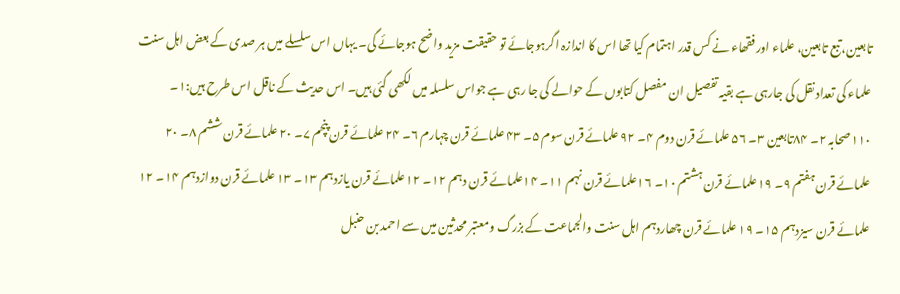تابعین، تبع تابعین، علماء اور فقھاء نے کس قدر اہتمام کیا تھا اس کا اندازہ اگرہوجائے تو حقیقت مزید واضح ہوجائے گی۔ یہاں اس سلسلے میں ہر صدی کے بعض اہل سنت علماء کی تعداد نقل کی جارہی ہے بقیہ تفصیل ان مفصل کتابوں کے حوالے کی جا رہی ہے جواس سلسلہ میں لکھی گئی ہیں۔ اس حدیث کے ناقل اس طرح ہیں:۱۔ ۱۱۰صحابہ ۲۔ ۸۴تابعین ۳۔ ۵۶ علمائے قرن دوم ۴۔ ۹۲ علمائے قرن سوم ۵۔ ۴۳ علمائے قرن چہارم ۶۔ ۲۴ علمائے قرن پنچم ۷۔ ۲۰ علمائے قرن ششم ۸۔ ۲۰ علمائے قرن ہفتم ۹۔ ۱۹علمائے قرن ہشتم ۱۰۔ ۱۶علمائے قرن نہم ۱۱۔ ۱۴علمائے قرن دہم ۱۲۔ ۱۲علمائے قرن یازدہم ۱۳۔ ۱۳ علمائے قرن دوازدہم ۱۴۔ ۱۲ علمائے قرن سیزدہم ۱۵۔ ۱۹ علمائے قرن چھاردہم اہل سنت والجماعت کے بزرگ ومعتبر محدثین میں سے احمد بن حنبل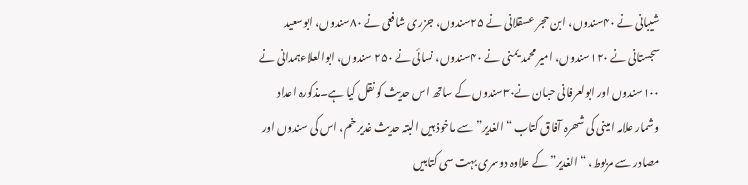شیبانی نے ۴۰سندوں، ابن حجر عسقلانی نے ۲۵سندوں، جزری شافعی نے ۸۰سندوں، ابوسعید سجستانی نے ۱۲۰سندوں، امیر محمد یمنی نے ۴۰سندوں، نسائی نے ۲۵۰ سندوں، ابوالعلاءہمدانی نے ۱۰۰سندوں اور ابولعرفانی حبان نے۳۰سندوں کے ساتھ اس حدیث کو نقل کیا ہے۔مذکورہ اعداد وشمار علامہ امینی کی شھرہ آفاق کتاب “الغدیر” سے ماخوذ ہیں البتہ حدیث غدیر خم، اس کی سندوں اور مصادر سے مربوط، “الغدیر” کے علاوہ دوسری بہت سی کتابیں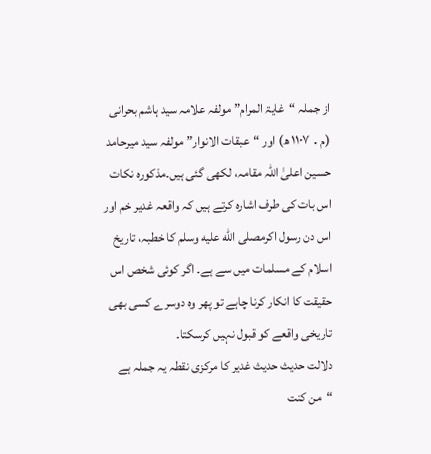از جملہ “غایۃ المرام” مولفہ علامہ سید ہاشم بحرانی (م․ ۱۱۰۷ ھ) اور “عبقات الانوار”مولفہ سید میرحامد حسین اعلیٰ اللہ مقامہ، لکھی گئی ہیں۔مذکورہ نکات اس بات کی طرف اشارہ کرتے ہیں کہ واقعہ غدیر خم اور اس دن رسول اکرمصلى الله عليه وسلم کا خطبہ، تاریخ اسلام کے مسلمات میں سے ہے۔ اگر کوئی شخص اس حقیقت کا انکار کرنا چاہے تو پھر وہ دوسرے کسی بھی تاریخی واقعے کو قبول نہیں کرسکتا۔
دلالت حدیث حدیث غدیر کا مرکزی نقطہ یہ جملہ ہے “من کنت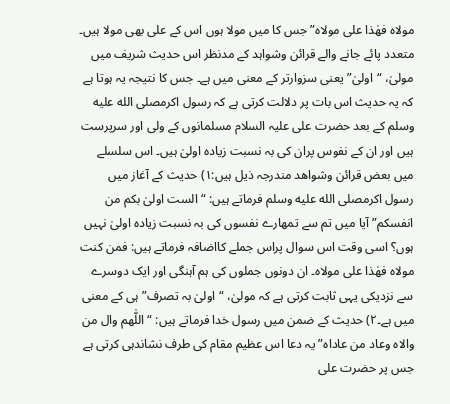مولاہ فھٰذا علی مولاہ” جس کا میں مولا ہوں اس کے علی بھی مولا ہیں۔ متعدد پائے جانے والے قرائن وشواہد کے مدنظر اس حدیث شریف میں مولیٰ، “اولیٰ” یعنی سزوارتر کے معنی میں ہے۔ جس کا نتیجہ یہ ہوتا ہے کہ یہ حدیث اس بات پر دلالت کرتی ہے کہ رسول اکرمصلى الله عليه وسلم کے بعد حضرت علی علیہ السلام مسلمانوں کے ولی اور سرپرست ہیں اور ان کے نفوس پران کی بہ نسبت زیادہ اولیٰ ہیں۔ اس سلسلے میں بعض قرائن وشواھد مندرجہ ذیل ہیں:۱) حدیث کے آغاز میں رسول اکرمصلى الله عليه وسلم فرماتے ہیں: “الست اولیٰ بکم من انفسکم” آیا میں تم سے تمھارے نفسوں کی بہ نسبت زیادہ اولیٰ نہیں ہوں؟ اسی وقت اس سوال پراس جملے کااضافہ فرماتے ہیں: فمن کنت مولاہ فھٰذا علی مولاہ۔ ان دونوں جملوں کی ہم آہنگی اور ایک دوسرے سے نزدیکی یہی ثابت کرتی ہے کہ مولیٰ، “اولیٰ بہ تصرف” ہی کے معنی میں ہے۔۲) حدیث کے ضمن میں رسول خدا فرماتے ہیں: “اللّٰھم وال من والاہ وعاد من عاداہ” یہ دعا اس عظیم مقام کی طرف نشاندہی کرتی ہے جس پر حضرت علی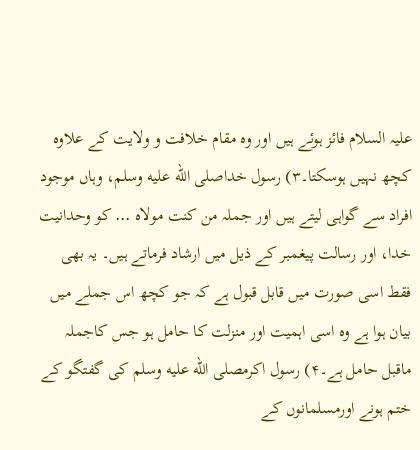علیہ السلام فائز ہوئے ہیں اور وہ مقام خلافت و ولایت کے علاوہ کچھ نہیں ہوسکتا۔۳) رسول خداصلى الله عليه وسلم، وہاں موجود افراد سے گواہی لیتے ہیں اور جملہ من کنت مولاہ ․․․ کو وحدانیت خدا، اور رسالت پیغمبر کے ذیل میں ارشاد فرماتے ہیں۔ یہ بھی فقط اسی صورت میں قابل قبول ہے کہ جو کچھ اس جملے میں بیان ہوا ہے وہ اسی اہمیت اور منزلت کا حامل ہو جس کاجملہ ماقبل حامل ہے۔۴) رسول اکرمصلى الله عليه وسلم کی گفتگو کے ختم ہونے اورمسلمانوں کے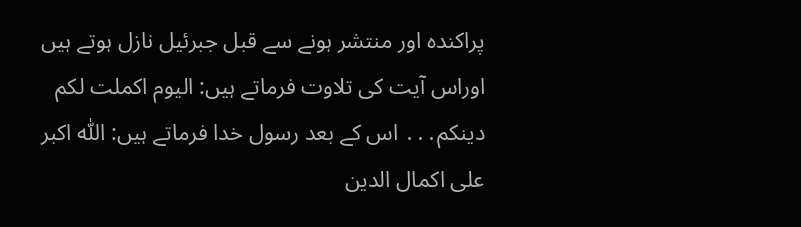پراکندہ اور منتشر ہونے سے قبل جبرئیل نازل ہوتے ہیں اوراس آیت کی تلاوت فرماتے ہیں: الیوم اکملت لکم دینکم․․․ اس کے بعد رسول خدا فرماتے ہیں: اللّٰه اکبر علی اکمال الدین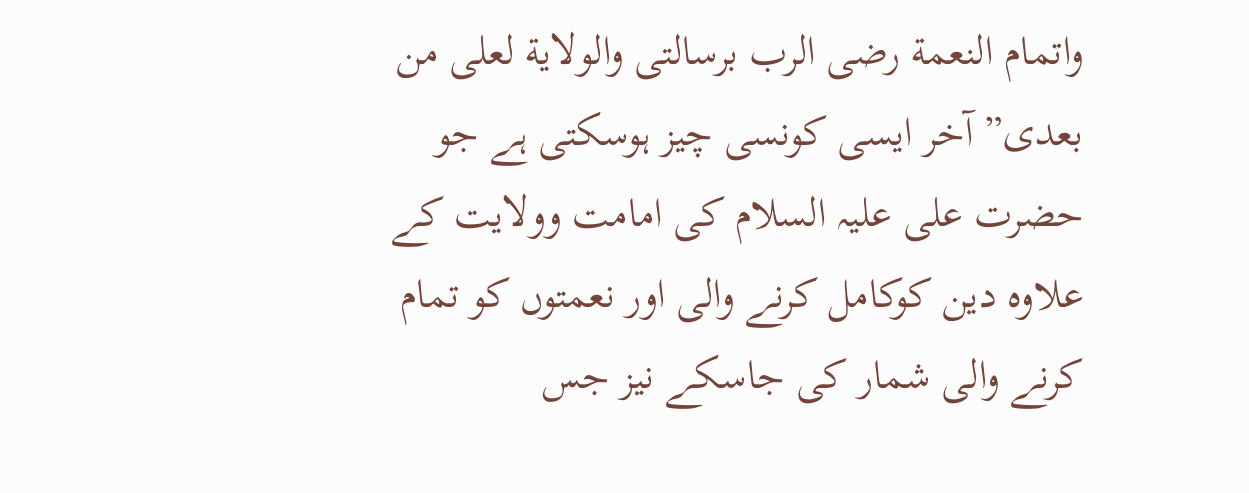واتمام النعمة رضی الرب برسالتی والولایة لعلی من بعدی” آخر ایسی کونسی چیز ہوسکتی ہے جو حضرت علی علیہ السلام کی امامت وولایت کے علاوہ دین کوکامل کرنے والی اور نعمتوں کو تمام کرنے والی شمار کی جاسکے نیز جس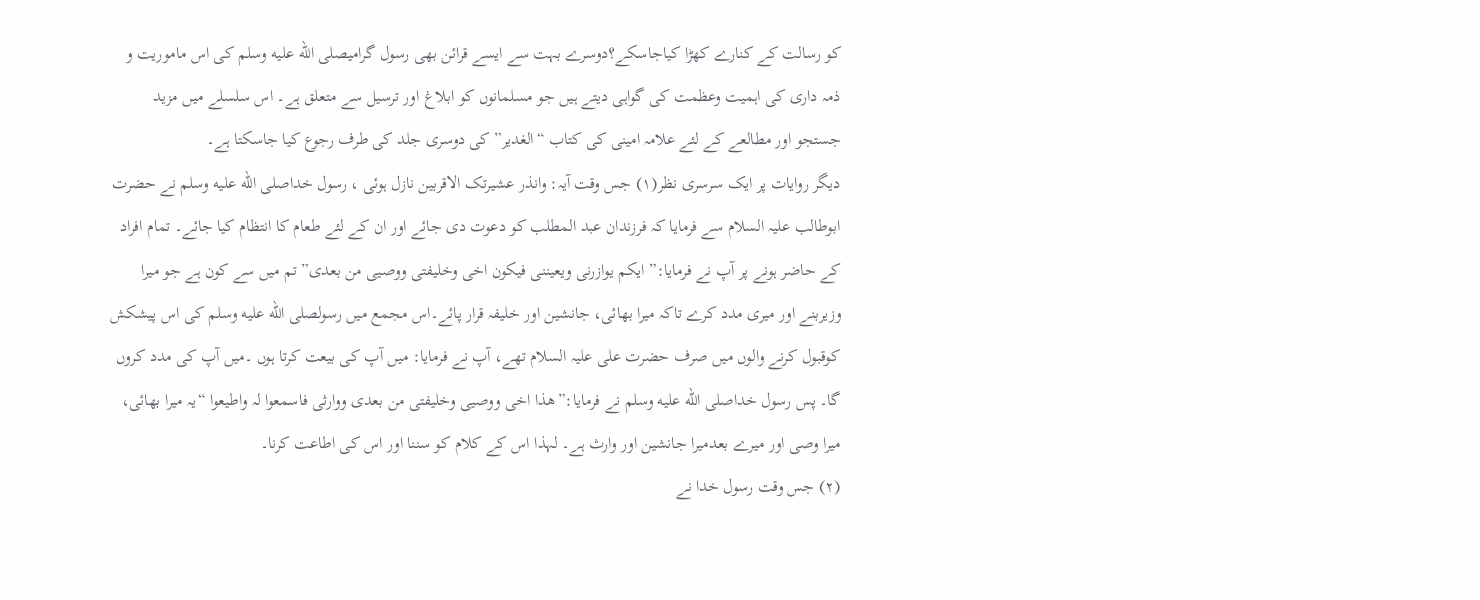کو رسالت کے کنارے کھڑا کیاجاسکے؟دوسرے بہت سے ایسے قرائن بھی رسول گرامیصلى الله عليه وسلم کی اس ماموریت و ذمہ داری کی اہمیت وعظمت کی گواہی دیتے ہیں جو مسلمانوں کو ابلاغ اور ترسیل سے متعلق ہے۔ اس سلسلے میں مزید جستجو اور مطالعے کے لئے علامہ امینی کی کتاب “الغدیر” کی دوسری جلد کی طرف رجوع کیا جاسکتا ہے۔
دیگر روایات پر ایک سرسری نظر(۱) جس وقت آیہ: وانذر عشیرتک الاقربین نازل ہوئی ، رسول خداصلى الله عليه وسلم نے حضرت ابوطالب علیہ السلام سے فرمایا کہ فرزندان عبد المطلب کو دعوت دی جائے اور ان کے لئے طعام کا انتظام کیا جائے۔ تمام افراد کے حاضر ہونے پر آپ نے فرمایا:” ایکم یوازرنی ویعیننی فیکون اخی وخلیفتی ووصیی من بعدی”تم میں سے کون ہے جو میرا وزیربنے اور میری مدد کرے تاکہ میرا بھائی، جانشین اور خلیفہ قرار پائے۔اس مجمع میں رسولصلى الله عليه وسلم کی اس پیشکش کوقبول کرنے والوں میں صرف حضرت علی علیہ السلام تھے، آپ نے فرمایا: میں آپ کی بیعت کرتا ہوں ۔میں آپ کی مدد کروں گا۔ پس رسول خداصلى الله عليه وسلم نے فرمایا:”ھذا اخی ووصیی وخلیفتی من بعدی ووارثی فاسمعوا لہ واطیعوا “یہ میرا بھائی، میرا وصی اور میرے بعدمیرا جانشین اور وارث ہے۔ لہذا اس کے کلام کو سننا اور اس کی اطاعت کرنا۔
(۲) جس وقت رسول خدا نے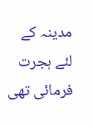مدینہ کے لئے ہجرت فرمائی تھی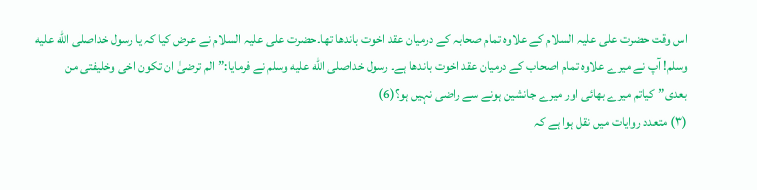اس وقت حضرت علی علیہ السلام کے علاوہ تمام صحابہ کے درمیان عقد اخوت باندھا تھا۔حضرت علی علیہ السلام نے عرض کیا کہ یا رسول خداصلى الله عليه وسلم! آپ نے میرے علاوہ تمام اصحاب کے درمیان عقد اخوت باندھا ہے۔ رسول خداصلى الله عليه وسلم نے فرمایا:”الم ترضیٰ ان تکون اخی وخلیفتی من بعدی”کیاتم میرے بھائی اور میرے جانشین ہونے سے راضی نہیں ہو؟(6)
(۳) متعدد روایات میں نقل ہوا ہے کہ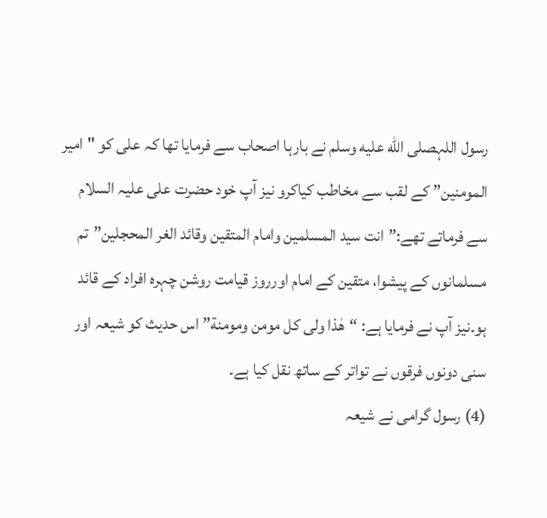رسول اللہصلى الله عليه وسلم نے بارہا اصحاب سے فرمایا تھا کہ علی کو "امیر المومنین” کے لقب سے مخاطب کیاکرو نیز آپ خود حضرت علی علیہ السلام سے فرماتے تھے:”انت سید المسلمین وامام المتقین وقائد الغر المحجلین”تم مسلمانوں کے پیشوا، متقین کے امام اورروز قیامت روشن چہرہ افراد کے قائد ہو۔نیز آپ نے فرمایا ہے: “ھٰذا ولی کل مومن ومومنة” اس حدیث کو شیعہ اور سنی دونوں فرقوں نے تواتر کے ساتھ نقل کیا ہے۔
(4) رسول گرامی نے شیعہ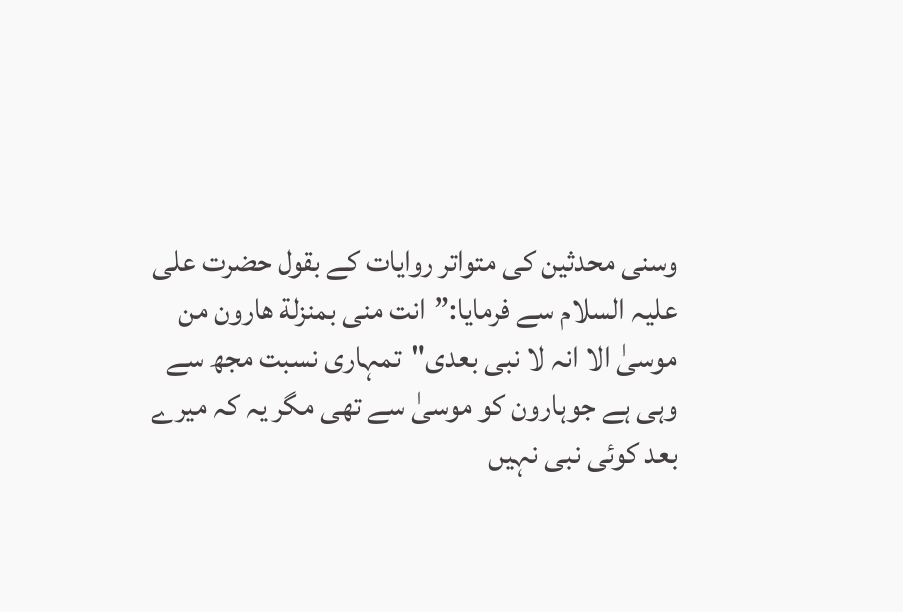وسنی محدثین کی متواتر روایات کے بقول حضرت علی علیہ السلام سے فرمایا:”انت منی بمنزلة ھارون من موسیٰ الا انہ لا نبی بعدی"تمہاری نسبت مجھ سے وہی ہے جوہارون کو موسیٰ سے تھی مگر یہ کہ میرے بعد کوئی نبی نہیں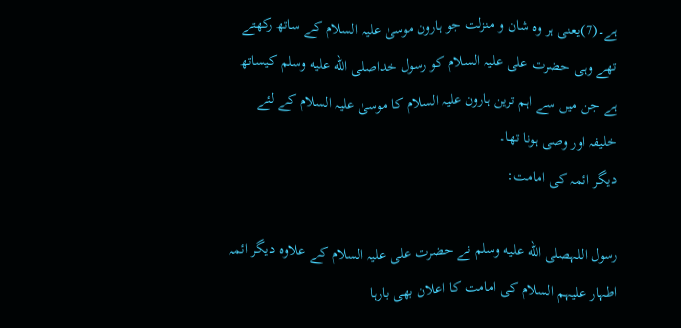ہے۔(7)یعنی ہر وہ شان و منزلت جو ہارون موسیٰ علیہ السلام کے ساتھ رکھتے تھے وہی حضرت علی علیہ السلام کو رسول خداصلى الله عليه وسلم کیساتھ ہے جن میں سے اہم ترین ہارون علیہ السلام کا موسیٰ علیہ السلام کے لئے خلیفہ اور وصی ہونا تھا۔
دیگر ائمہ کی امامت:

رسول اللہصلى الله عليه وسلم نے حضرت علی علیہ السلام کے علاوہ دیگر ائمہ اطہار علیہم السلام کی امامت کا اعلان بھی بارہا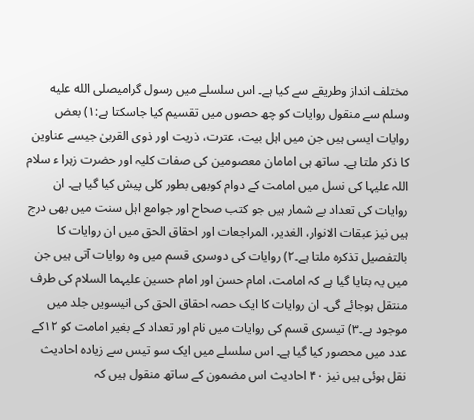مختلف انداز وطریقے سے کیا ہے۔ اس سلسلے میں رسول گرامیصلى الله عليه وسلم سے منقول روایات کو چھ حصوں میں تقسیم کیا جاسکتا ہے:۱) بعض روایات ایسی ہیں جن میں اہل بیت، عترت، ذریت اور ذوی القربیٰ جیسے عناوین کا ذکر ملتا ہے۔ ساتھ ہی امامان معصومین کی صفات کلیہ اور حضرت زہرا ء سلام اللہ علیہا کی نسل میں امامت کے دوام کوبھی بطور کلی پیش کیا گیا ہے۔ ان روایات کی تعداد بے شمار ہیں جو کتب صحاح اور جوامع اہل سنت میں بھی درج ہیں نیز عبقات الانوار، الغدیر، المراجعات اور احقاق الحق میں ان روایات کا بالتفصیل تذکرہ ملتا ہے۔۲) روایات کی دوسری قسم میں وہ روایات آتی ہیں جن میں یہ بتایا گیا ہے کہ امامت، امام حسن اور امام حسین علیہما السلام کی طرف منتقل ہوجائے گی۔ ان روایات کا ایک حصہ احقاق الحق کی انیسویں جلد میں موجود ہے۔۳) تیسری قسم کی روایات میں نام اور تعداد کے بغیر امامت کو ۱۲کے عدد میں محصور کیا گیا ہے۔ اس سلسلے میں ایک سو تیس سے زیادہ احادیث نقل ہوئی ہیں نیز ۴۰ احادیث اس مضمون کے ساتھ منقول ہیں کہ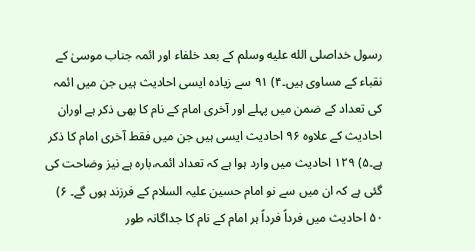رسول خداصلى الله عليه وسلم کے بعد خلفاء اور ائمہ جناب موسیٰ کے نقباء کے مساوی ہیں۔۴) ۹۱ سے زیادہ ایسی احادیث ہیں جن میں ائمہ کی تعداد کے ضمن میں پہلے اور آخری امام کے نام کا بھی ذکر ہے اوران احادیث کے علاوہ ۹۶ احادیث ایسی ہیں جن میں فقط آخری امام کا ذکر ہے۔۵) ۱۲۹ احادیث میں وارد ہوا ہے کہ تعداد ائمہ،بارہ ہے نیز وضاحت کی گئی ہے کہ ان میں سے نو امام حسین علیہ السلام کے فرزند ہوں گے۔ ۶) ۵۰ احادیث میں فرداً فرداً ہر امام کے نام کا جداگانہ طور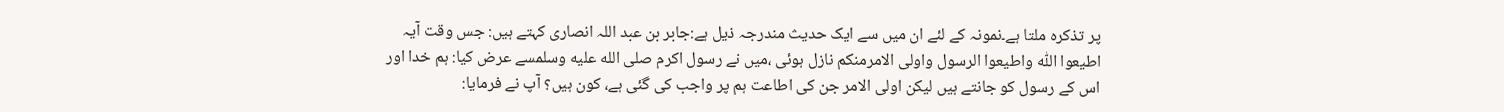پر تذکرہ ملتا ہے۔نمونہ کے لئے ان میں سے ایک حدیث مندرجہ ذیل ہے:جابر بن عبد اللہ انصاری کہتے ہیں: جس وقت آیہ اطیعوا اللّٰه واطیعوا الرسول واولی الامرمنکم نازل ہوئی ،میں نے رسول اکرم صلى الله عليه وسلمسے عرض کیا: ہم خدا اور اس کے رسول کو جانتے ہیں لیکن اولی الامر جن کی اطاعت ہم پر واجب کی گئی ہے، کون ہیں؟ آپ نے فرمایا: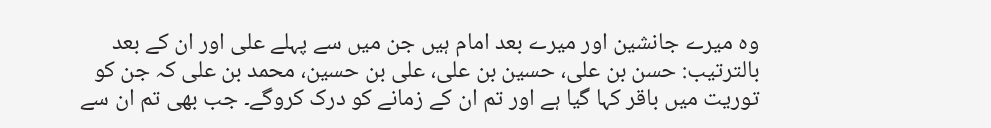وہ میرے جانشین اور میرے بعد امام ہیں جن میں سے پہلے علی اور ان کے بعد بالترتیب: حسن بن علی، حسین بن علی، علی بن حسین، محمد بن علی کہ جن کو توریت میں باقر کہا گیا ہے اور تم ان کے زمانے کو درک کروگے۔ جب بھی تم ان سے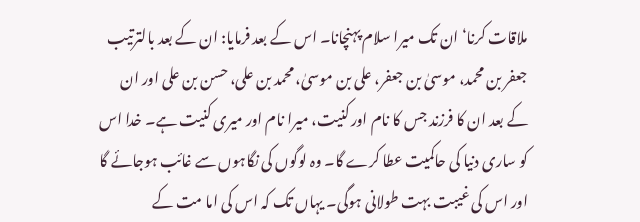ملاقات کرنا‘ ان تک میرا سلام پہنچانا۔ اس کے بعد فرمایا: ان کے بعد بالترتیب جعفر بن محمد، موسیٰ بن جعفر، علی بن موسیٰ، محمد بن علی، حسن بن علی اور ان کے بعد ان کا فرزند جس کا نام اور کنیت، میرا نام اور میری کنیت ہے۔ خدا اس کو ساری دنیا کی حاکمیت عطا کرے گا۔ وہ لوگوں کی نگاہوں سے غائب ہوجائے گا اور اس کی غیبت بہت طولانی ہوگی۔ یہاں تک کہ اس کی اما مت کے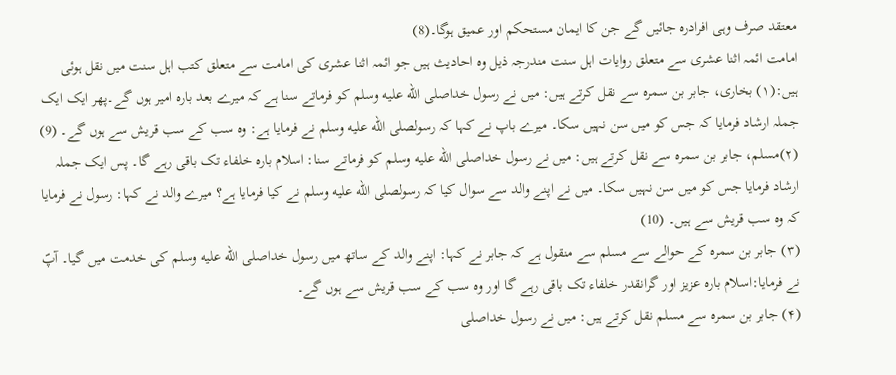معتقد صرف وہی افرادرہ جائیں گے جن کا ایمان مستحکم اور عمیق ہوگا۔(8)
امامت ائمہ اثنا عشری سے متعلق روایات اہل سنت مندرجہ ذیل وہ احادیث ہیں جو ائمہ اثنا عشری کی امامت سے متعلق کتب اہل سنت میں نقل ہوئی ہیں:(۱) بخاری، جابر بن سمرہ سے نقل کرتے ہیں: میں نے رسول خداصلى الله عليه وسلم کو فرماتے سنا ہے کہ میرے بعد بارہ امیر ہوں گے۔پھر ایک ایک جملہ ارشاد فرمایا کہ جس کو میں سن نہیں سکا۔ میرے باپ نے کہا کہ رسولصلى الله عليه وسلم نے فرمایا ہے: وہ سب کے سب قریش سے ہوں گے۔ (9)
(۲)مسلم، جابر بن سمرہ سے نقل کرتے ہیں: میں نے رسول خداصلى الله عليه وسلم کو فرماتے سنا: اسلام بارہ خلفاء تک باقی رہے گا۔ پس ایک جملہ ارشاد فرمایا جس کو میں سن نہیں سکا۔ میں نے اپنے والد سے سوال کیا کہ رسولصلى الله عليه وسلم نے کیا فرمایا ہے؟ میرے والد نے کہا: رسول نے فرمایا کہ وہ سب قریش سے ہیں۔ (10)
(۳) جابر بن سمرہ کے حوالے سے مسلم سے منقول ہے کہ جابر نے کہا: اپنے والد کے ساتھ میں رسول خداصلى الله عليه وسلم کی خدمت میں گیا۔ آپؐ نے فرمایا:اسلام بارہ عزیز اور گرانقدر خلفاء تک باقی رہے گا اور وہ سب کے سب قریش سے ہوں گے۔
(۴) جابر بن سمرہ سے مسلم نقل کرتے ہیں: میں نے رسول خداصلى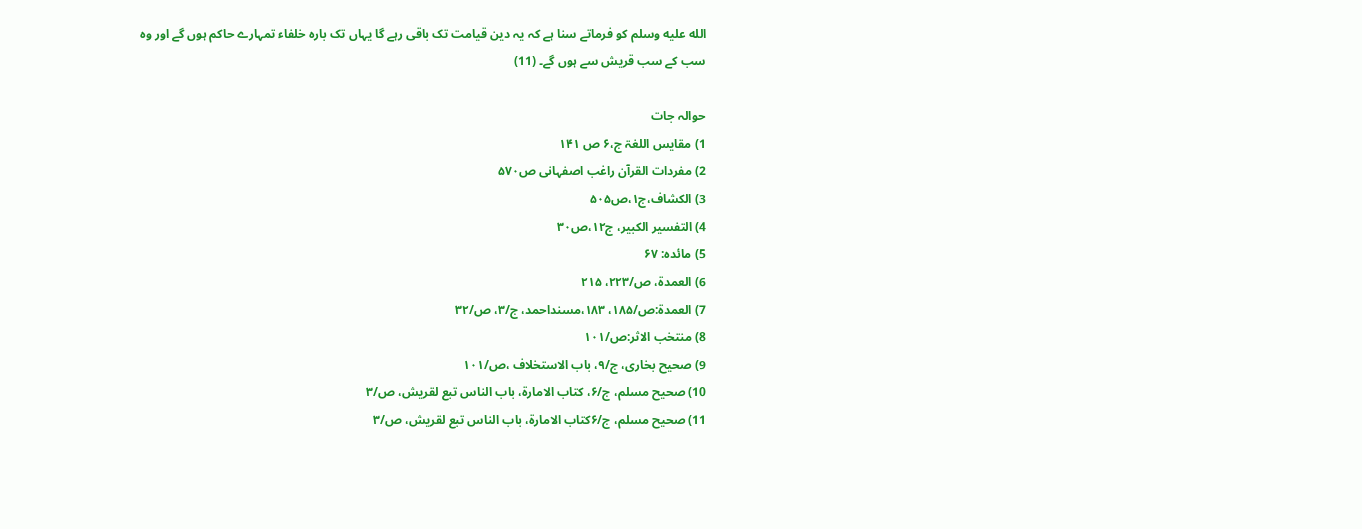الله عليه وسلم کو فرماتے سنا ہے کہ یہ دین قیامت تک باقی رہے گا یہاں تک بارہ خلفاء تمہارے حاکم ہوں گے اور وہ سب کے سب قریش سے ہوں گے۔ (11)

حوالہ جات
1) مقایس اللغۃ ج،۶ ص ۱۴۱
2) مفردات القرآن راغب اصفہانی ص۵۷۰
3) الکشاف،ج۱،ص۵۰۵
4) التفسیر الکبیر، ج۱۲،ص۳۰
5) مائدہ: ۶۷
6) العمدۃ، ص/۲۲۳، ۲۱۵
7) العمدۃ:ص/۱۸۵، ۱۸۳،مسنداحمد، ج/۳، ص/۳۲
8) منتخب الاثر:ص/۱۰۱
9) صحیح بخاری، ج/۹، باب الاستخلاف ،ص/۱۰۱
10) صحیح مسلم، ج/۶، کتاب الامارۃ، باب الناس تبع لقریش، ص/۳
11) صحیح مسلم، ج/۶کتاب الامارۃ، باب الناس تبع لقریش، ص/۳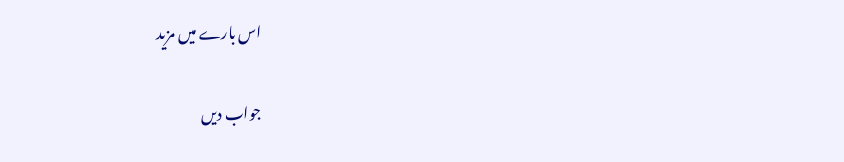اس بارے میں مزید

جواب دیں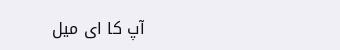آپ کا ای میل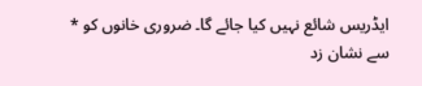ایڈریس شائع نہیں کیا جائے گا۔ ضروری خانوں کو * سے نشان زد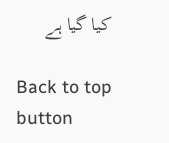کیا گیا ہے

Back to top button